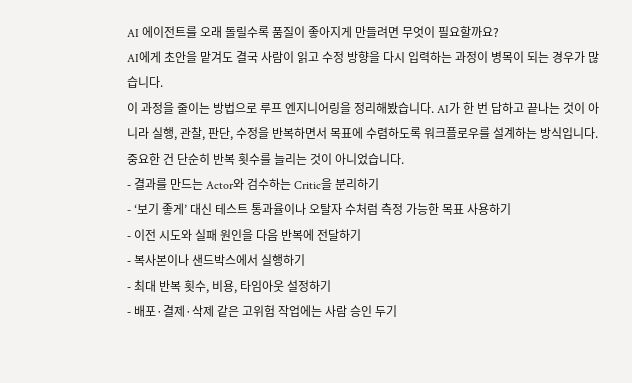AI 에이전트를 오래 돌릴수록 품질이 좋아지게 만들려면 무엇이 필요할까요?
AI에게 초안을 맡겨도 결국 사람이 읽고 수정 방향을 다시 입력하는 과정이 병목이 되는 경우가 많습니다.
이 과정을 줄이는 방법으로 루프 엔지니어링을 정리해봤습니다. AI가 한 번 답하고 끝나는 것이 아니라 실행, 관찰, 판단, 수정을 반복하면서 목표에 수렴하도록 워크플로우를 설계하는 방식입니다.
중요한 건 단순히 반복 횟수를 늘리는 것이 아니었습니다.
- 결과를 만드는 Actor와 검수하는 Critic을 분리하기
- ‘보기 좋게’ 대신 테스트 통과율이나 오탈자 수처럼 측정 가능한 목표 사용하기
- 이전 시도와 실패 원인을 다음 반복에 전달하기
- 복사본이나 샌드박스에서 실행하기
- 최대 반복 횟수, 비용, 타임아웃 설정하기
- 배포·결제·삭제 같은 고위험 작업에는 사람 승인 두기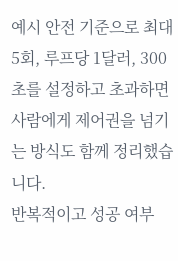예시 안전 기준으로 최대 5회, 루프당 1달러, 300초를 설정하고 초과하면 사람에게 제어권을 넘기는 방식도 함께 정리했습니다.
반복적이고 성공 여부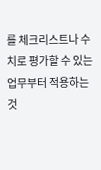를 체크리스트나 수치로 평가할 수 있는 업무부터 적용하는 것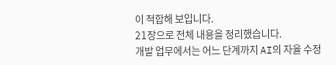이 적합해 보입니다.
21장으로 전체 내용을 정리했습니다.
개발 업무에서는 어느 단계까지 AI의 자율 수정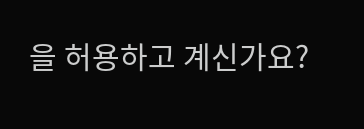을 허용하고 계신가요?